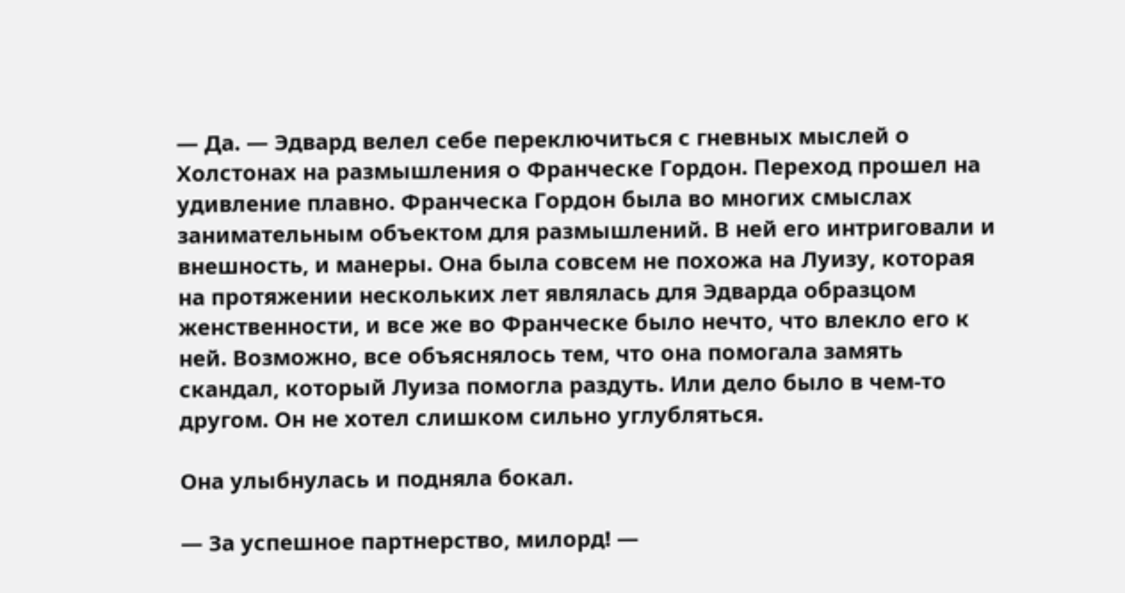— Да. — Эдвард велел себе переключиться с гневных мыслей о Холстонах на размышления о Франческе Гордон. Переход прошел на удивление плавно. Франческа Гордон была во многих смыслах занимательным объектом для размышлений. В ней его интриговали и внешность, и манеры. Она была совсем не похожа на Луизу, которая на протяжении нескольких лет являлась для Эдварда образцом женственности, и все же во Франческе было нечто, что влекло его к ней. Возможно, все объяснялось тем, что она помогала замять скандал, который Луиза помогла раздуть. Или дело было в чем-то другом. Он не хотел слишком сильно углубляться.

Она улыбнулась и подняла бокал.

— За успешное партнерство, милорд! —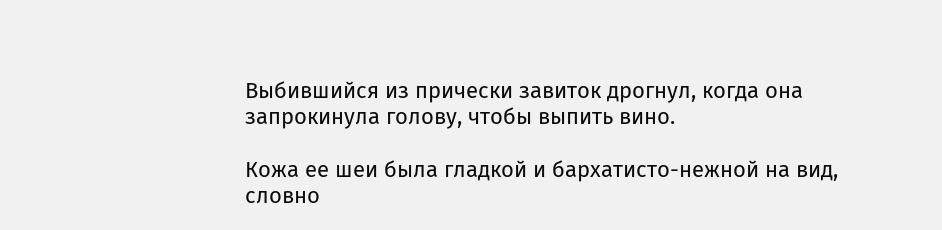Выбившийся из прически завиток дрогнул, когда она запрокинула голову, чтобы выпить вино.

Кожа ее шеи была гладкой и бархатисто-нежной на вид, словно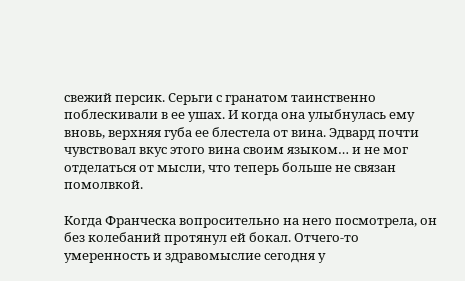свежий персик. Серьги с гранатом таинственно поблескивали в ее ушах. И когда она улыбнулась ему вновь, верхняя губа ее блестела от вина. Эдвард почти чувствовал вкус этого вина своим языком… и не мог отделаться от мысли, что теперь больше не связан помолвкой.

Когда Франческа вопросительно на него посмотрела, он без колебаний протянул ей бокал. Отчего-то умеренность и здравомыслие сегодня у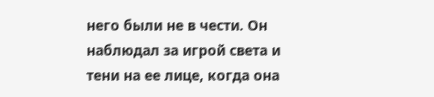него были не в чести. Он наблюдал за игрой света и тени на ее лице, когда она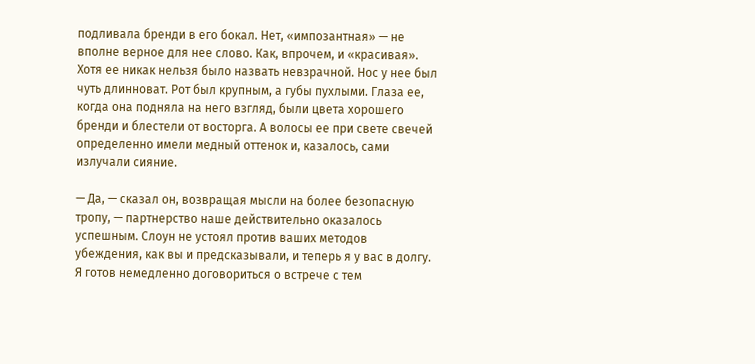подливала бренди в его бокал. Нет, «импозантная» — не вполне верное для нее слово. Как, впрочем, и «красивая». Хотя ее никак нельзя было назвать невзрачной. Нос у нее был чуть длинноват. Рот был крупным, а губы пухлыми. Глаза ее, когда она подняла на него взгляд, были цвета хорошего бренди и блестели от восторга. А волосы ее при свете свечей определенно имели медный оттенок и, казалось, сами излучали сияние.

— Да, — сказал он, возвращая мысли на более безопасную тропу, — партнерство наше действительно оказалось успешным. Слоун не устоял против ваших методов убеждения, как вы и предсказывали, и теперь я у вас в долгу. Я готов немедленно договориться о встрече с тем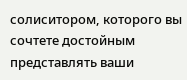солиситором, которого вы сочтете достойным представлять ваши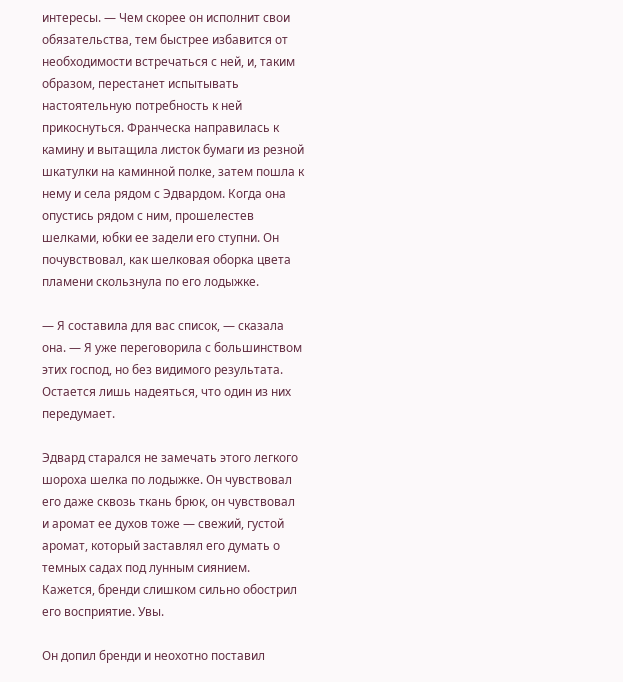интересы. — Чем скорее он исполнит свои обязательства, тем быстрее избавится от необходимости встречаться с ней, и, таким образом, перестанет испытывать настоятельную потребность к ней прикоснуться. Франческа направилась к камину и вытащила листок бумаги из резной шкатулки на каминной полке, затем пошла к нему и села рядом с Эдвардом. Когда она опустись рядом с ним, прошелестев шелками, юбки ее задели его ступни. Он почувствовал, как шелковая оборка цвета пламени скользнула по его лодыжке.

— Я составила для вас список, — сказала она. — Я уже переговорила с большинством этих господ, но без видимого результата. Остается лишь надеяться, что один из них передумает.

Эдвард старался не замечать этого легкого шороха шелка по лодыжке. Он чувствовал его даже сквозь ткань брюк, он чувствовал и аромат ее духов тоже — свежий, густой аромат, который заставлял его думать о темных садах под лунным сиянием. Кажется, бренди слишком сильно обострил его восприятие. Увы.

Он допил бренди и неохотно поставил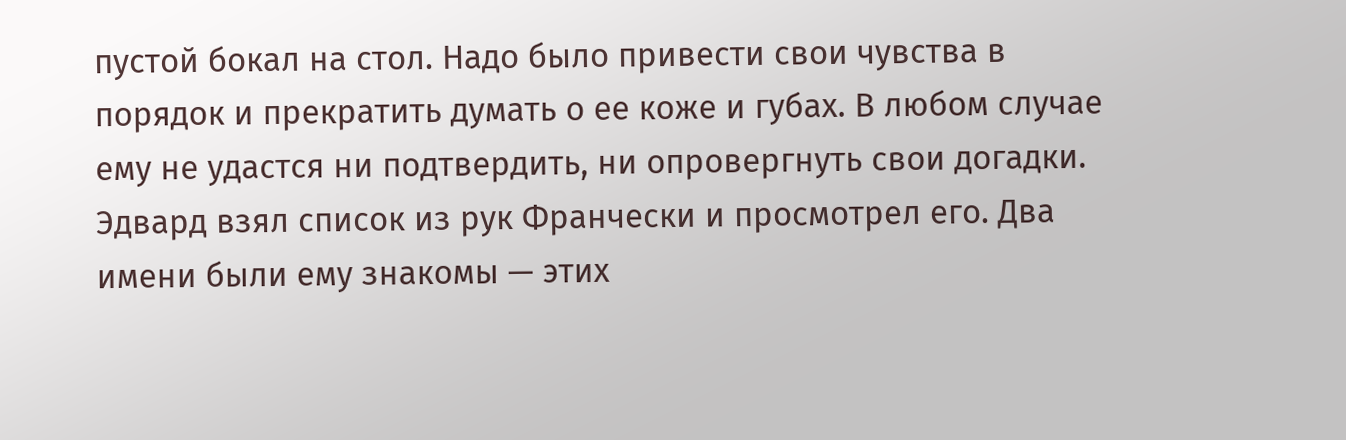пустой бокал на стол. Надо было привести свои чувства в порядок и прекратить думать о ее коже и губах. В любом случае ему не удастся ни подтвердить, ни опровергнуть свои догадки. Эдвард взял список из рук Франчески и просмотрел его. Два имени были ему знакомы — этих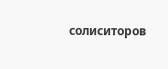солиситоров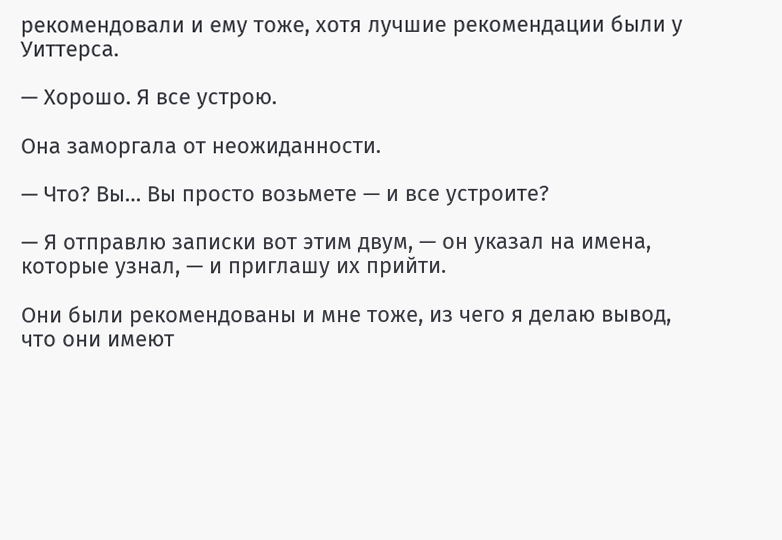рекомендовали и ему тоже, хотя лучшие рекомендации были у Уиттерса.

— Хорошо. Я все устрою.

Она заморгала от неожиданности.

— Что? Вы… Вы просто возьмете — и все устроите?

— Я отправлю записки вот этим двум, — он указал на имена, которые узнал, — и приглашу их прийти.

Они были рекомендованы и мне тоже, из чего я делаю вывод, что они имеют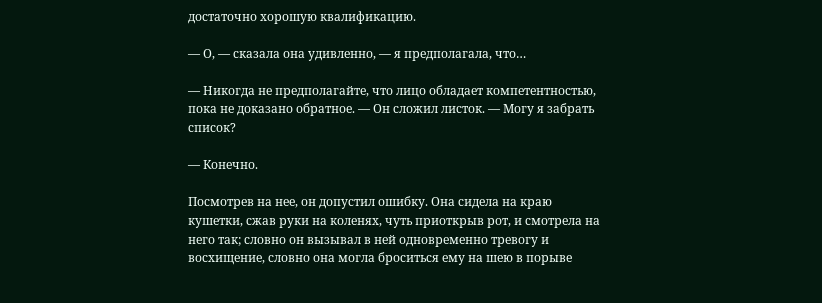достаточно хорошую квалификацию.

— О, — сказала она удивленно, — я предполагала, что…

— Никогда не предполагайте, что лицо обладает компетентностью, пока не доказано обратное. — Он сложил листок. — Могу я забрать список?

— Конечно.

Посмотрев на нее, он допустил ошибку. Она сидела на краю кушетки, сжав руки на коленях, чуть приоткрыв рот, и смотрела на него так; словно он вызывал в ней одновременно тревогу и восхищение, словно она могла броситься ему на шею в порыве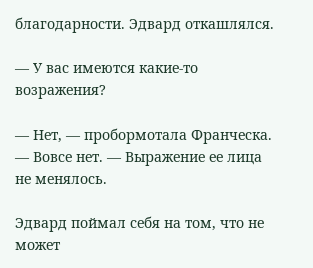благодарности. Эдвард откашлялся.

— У вас имеются какие-то возражения?

— Нет, — пробормотала Франческа. — Вовсе нет. — Выражение ее лица не менялось.

Эдвард поймал себя на том, что не может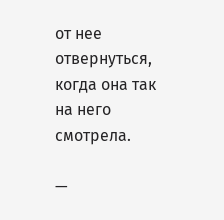от нее отвернуться, когда она так на него смотрела.

—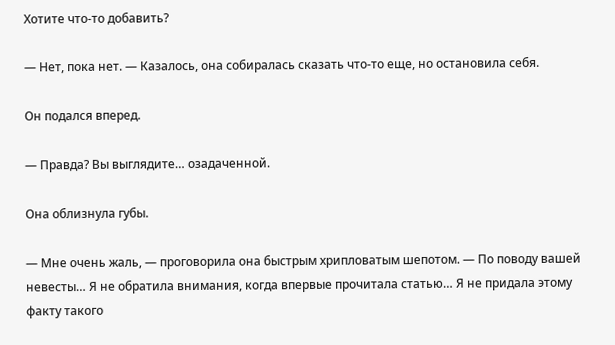Хотите что-то добавить?

— Нет, пока нет. — Казалось, она собиралась сказать что-то еще, но остановила себя.

Он подался вперед.

— Правда? Вы выглядите… озадаченной.

Она облизнула губы.

— Мне очень жаль, — проговорила она быстрым хрипловатым шепотом. — По поводу вашей невесты… Я не обратила внимания, когда впервые прочитала статью… Я не придала этому факту такого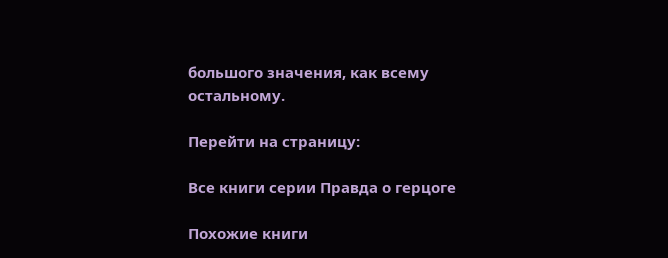большого значения, как всему остальному.

Перейти на страницу:

Все книги серии Правда о герцоге

Похожие книги